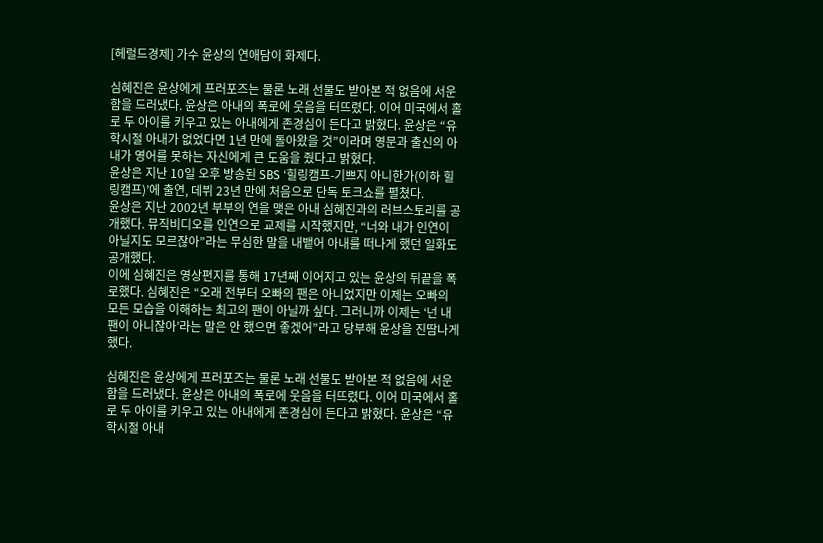[헤럴드경제] 가수 윤상의 연애담이 화제다.

심혜진은 윤상에게 프러포즈는 물론 노래 선물도 받아본 적 없음에 서운함을 드러냈다. 윤상은 아내의 폭로에 웃음을 터뜨렸다. 이어 미국에서 홀로 두 아이를 키우고 있는 아내에게 존경심이 든다고 밝혔다. 윤상은 “유학시절 아내가 없었다면 1년 만에 돌아왔을 것”이라며 영문과 출신의 아내가 영어를 못하는 자신에게 큰 도움을 줬다고 밝혔다.
윤상은 지난 10일 오후 방송된 SBS ‘힐링캠프-기쁘지 아니한가(이하 힐링캠프)’에 출연, 데뷔 23년 만에 처음으로 단독 토크쇼를 펼쳤다.
윤상은 지난 2002년 부부의 연을 맺은 아내 심혜진과의 러브스토리를 공개했다. 뮤직비디오를 인연으로 교제를 시작했지만, “너와 내가 인연이 아닐지도 모르잖아”라는 무심한 말을 내뱉어 아내를 떠나게 했던 일화도 공개했다.
이에 심혜진은 영상편지를 통해 17년째 이어지고 있는 윤상의 뒤끝을 폭로했다. 심혜진은 “오래 전부터 오빠의 팬은 아니었지만 이제는 오빠의 모든 모습을 이해하는 최고의 팬이 아닐까 싶다. 그러니까 이제는 ‘넌 내 팬이 아니잖아’라는 말은 안 했으면 좋겠어”라고 당부해 윤상을 진땀나게 했다.

심혜진은 윤상에게 프러포즈는 물론 노래 선물도 받아본 적 없음에 서운함을 드러냈다. 윤상은 아내의 폭로에 웃음을 터뜨렸다. 이어 미국에서 홀로 두 아이를 키우고 있는 아내에게 존경심이 든다고 밝혔다. 윤상은 “유학시절 아내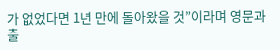가 없었다면 1년 만에 돌아왔을 것”이라며 영문과 출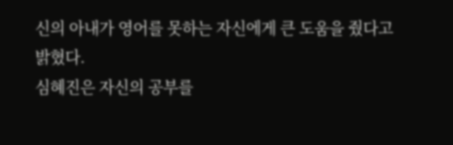신의 아내가 영어를 못하는 자신에게 큰 도움을 줬다고 밝혔다.
심혜진은 자신의 공부를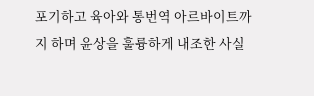포기하고 육아와 통번역 아르바이트까지 하며 윤상을 훌륭하게 내조한 사실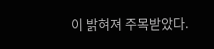이 밝혀져 주목받았다.